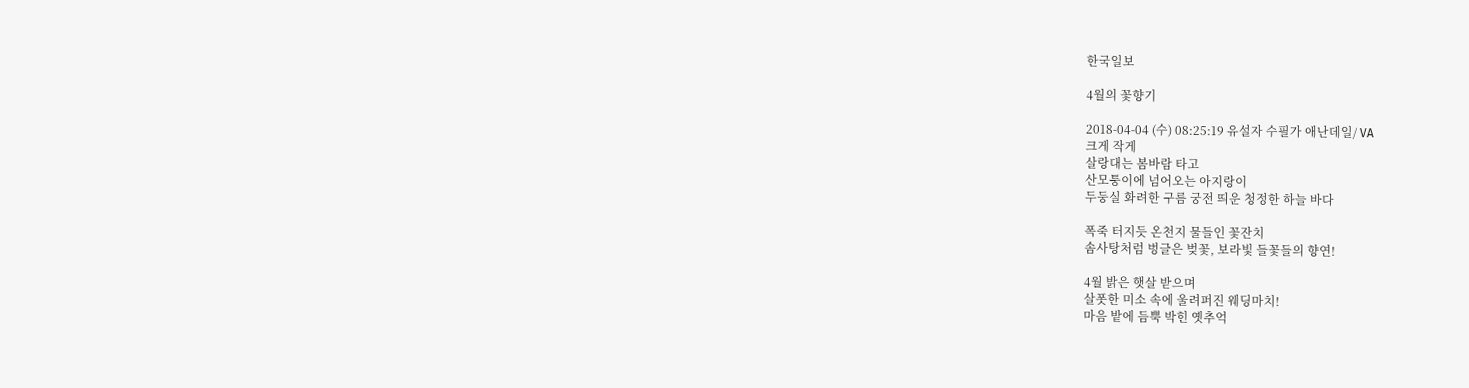한국일보

4월의 꽃향기

2018-04-04 (수) 08:25:19 유설자 수필가 애난데일/ VA
크게 작게
살랑대는 봄바람 타고
산모퉁이에 넘어오는 아지랑이
두둥실 화려한 구름 궁전 띄운 청정한 하늘 바다

폭죽 터지듯 온천지 물들인 꽃잔치
솜사탕처럼 벙글은 벚꽃, 보라빛 들꽃들의 향연!

4월 밝은 햇살 받으며
살폿한 미소 속에 울려퍼진 웨딩마치!
마음 밭에 듬뿍 박힌 옛추억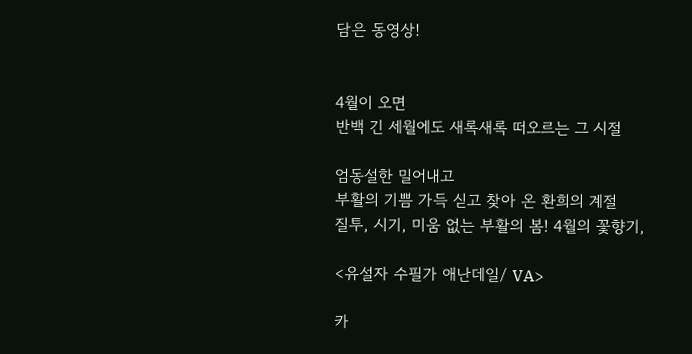담은 동영상!


4월이 오면
반백 긴 세월에도 새록새록 떠오르는 그 시절

엄동설한 밀어내고
부활의 기쁨 가득 싣고 찾아 온 환희의 계절
질투, 시기, 미움 없는 부활의 봄! 4월의 꽃향기,

<유설자 수필가 애난데일/ VA>

카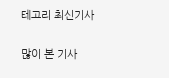테고리 최신기사

많이 본 기사